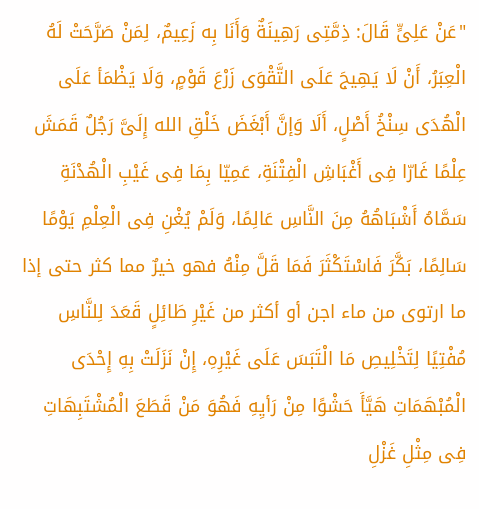"عَنْ عَلِىٍّ قَالَ: ذِمَّتِى رَهِينَةٌ وَأَنَا بِه زَعِيمٌ، لِمَنْ صَرَّحَتْ لَهُ الْعِبَرُ، أَنْ لَا يَهِيجَ عَلَى التَّقْوَى زَرْعَ قَوْمٍ، وَلَا يَظْمَأ عَلَى الْهُدَى سِنْخُ أَصْلٍ، أَلَا وَإنَّ أَبْغَضَ خَلْقِ الله إِلَىَّ رَجُلٌ قَمَشَ عِلْمًا غَارّا فِى أَغْبَاشِ الْفِتْنَةِ، عَمِيّا بِمَا فِى غَيْبِ الْهُدْنَةِ سَمَّاهُ أَشْبَاهُهُ مِنَ النَّاسِ عَالِمًا، وَلَمْ يُغْنِ فِى الْعِلْمِ يَوْمًا سَالِمًا، بَكَّرَ فَاسْتَكْثَرَ فَمَا قَلَّ مِنْهُ فهو خيرٌ مما كثر حتى إذا ما ارتوى من ماء اجن أو أكثر من غَيْرِ طَائِلٍ قَعَدَ لِلنَّاسِ مُفْتِيًا لِتَخْلِيصِ مَا الْتَبَسَ عَلَى غَيْرِهِ، إِنْ نَزَلَتْ بِهِ إِحْدَى الْمُبْهَمَاتِ هَيَّأَ حَشْوًا مِنْ رَأيِهِ فَهُوَ مَنْ قَطَعَ الْمُشْتَبِهَاتِ فِى مِثْلِ غَزْلِ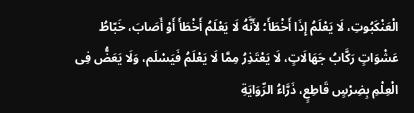الْعَنْكَبُوتِ، لَا يَعْلَمُ إِذَا أَخْطَأَ؛ لأَنَّهُ لَا يَعْلَمُ أَخْطَأَ أَوْ أَصَابَ، خَبّاطُ عَشْوَاتٍ رَكَّابُ جَهَالَاتٍ، لَا يَعْتَذِرُ مِمَّا لَا يَعْلَمُ فَيَسْلَم، وَلَا يَعَضُّ فِى الْعِلْمِ بِضِرْسٍ قَاطِعٍ، ذَرَّاءُ الرِّوَايَةِ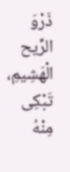ذَرْوَ الرِّيح الْهَشِيمِ، تَبْكِى مِنْهُ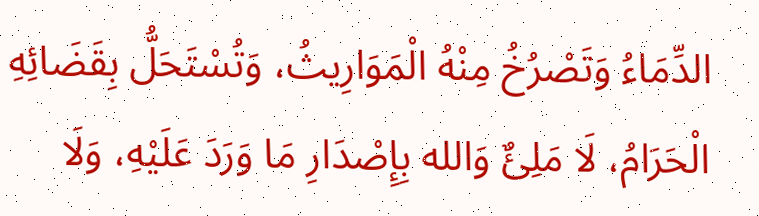الدِّمَاءُ وَتَصْرُخُ مِنْهُ الْمَوَارِيثُ، وَتُسْتَحَلُّ بِقَضَائِهِ الْحَرَامُ، لَا مَلِئٌ وَالله بِإِصْدَارِ مَا وَرَدَ عَلَيْهِ، وَلَا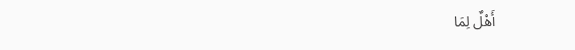أَهْلٌ لِمَا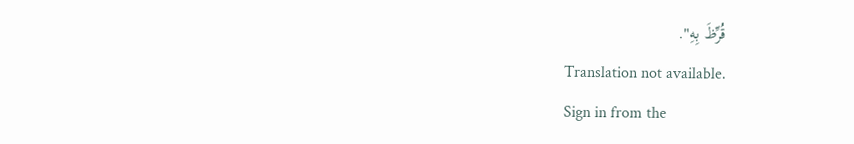قُرِّظَ بِهِ".
Translation not available.
Sign in from the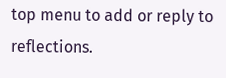top menu to add or reply to reflections.